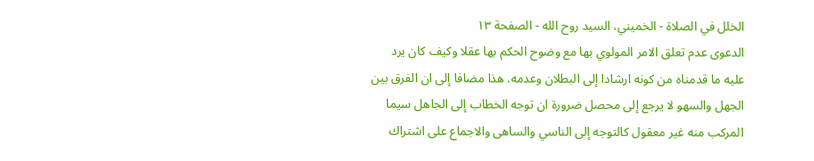الخلل في الصلاة - الخميني، السيد روح الله - الصفحة ١٣
الدعوى عدم تعلق الامر المولوي بها مع وضوح الحكم بها عقلا وكيف كان يرد عليه ما قدمناه من كونه ارشادا إلى البطلان وعدمه. هذا مضافا إلى ان الفرق بين الجهل والسهو لا يرجع إلى محصل ضرورة ان توجه الخطاب إلى الجاهل سيما المركب منه غير معقول كالتوجه إلى الناسي والساهى والاجماع على اشتراك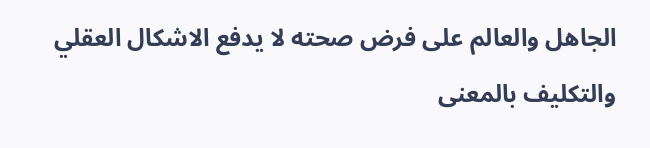الجاهل والعالم على فرض صحته لا يدفع الاشكال العقلي والتكليف بالمعنى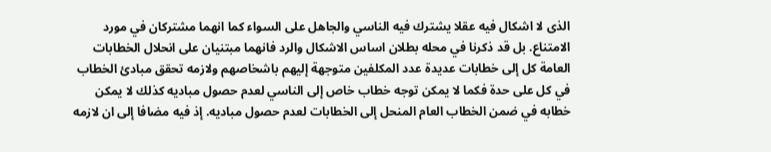الذى لا اشكال فيه عقلا يشترك فيه الناسي والجاهل على السواء كما انهما مشتركان في مورد الامتناع. بل قد ذكرنا في محله بطلان اساس الاشكال والرد فانهما مبتنيان على انحلال الخطابات العامة كل إلى خطابات عديدة عدد المكلفين متوجهة إليهم باشخاصهم ولازمه تحقق مبادئ الخطاب في كل على حدة فكما لا يمكن توجه خطاب خاص إلى الناسي لعدم حصول مباديه كذلك لا يمكن خطابه في ضمن الخطاب العام المنحل إلى الخطابات لعدم حصول مباديه. إذ فيه مضافا إلى ان لازمه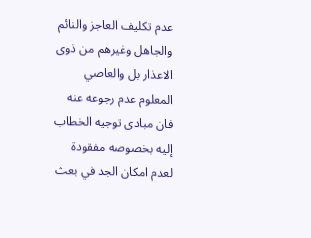عدم تكليف العاجز والنائم والجاهل وغيرهم من ذوى الاعذار بل والعاصي المعلوم عدم رجوعه عنه فان مبادى توجيه الخطاب إليه بخصوصه مفقودة لعدم امكان الجد في بعث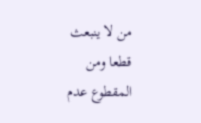من لا ينبعث قطعا ومن المقطوع عدم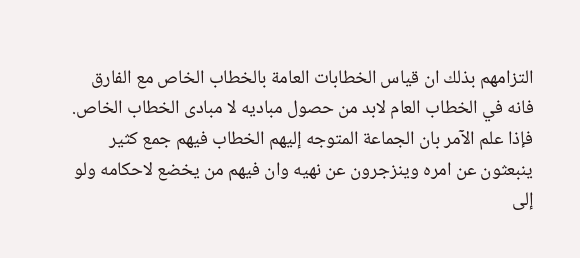التزامهم بذلك ان قياس الخطابات العامة بالخطاب الخاص مع الفارق فانه في الخطاب العام لابد من حصول مباديه لا مبادى الخطاب الخاص. فإذا علم الآمر بان الجماعة المتوجه إليهم الخطاب فيهم جمع كثير ينبعثون عن امره وينزجرون عن نهيه وان فيهم من يخضع لاحكامه ولو إلى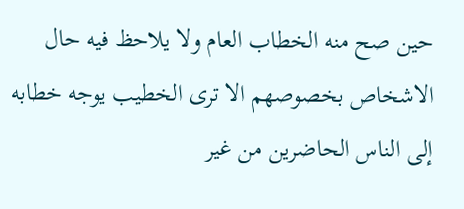حين صح منه الخطاب العام ولا يلاحظ فيه حال الاشخاص بخصوصهم الا ترى الخطيب يوجه خطابه إلى الناس الحاضرين من غير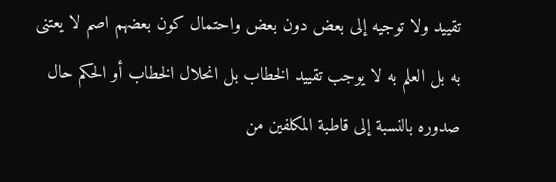تقييد ولا توجيه إلى بعض دون بعض واحتمال كون بعضهم اصم لا يعتنى به بل العلم به لا يوجب تقييد الخطاب بل انحلال الخطاب أو الحكم حال صدوره بالنسبة إلى قاطبة المكلفين من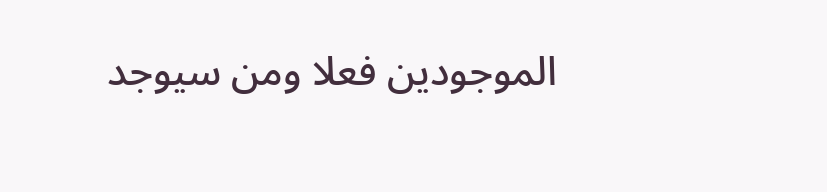الموجودين فعلا ومن سيوجد